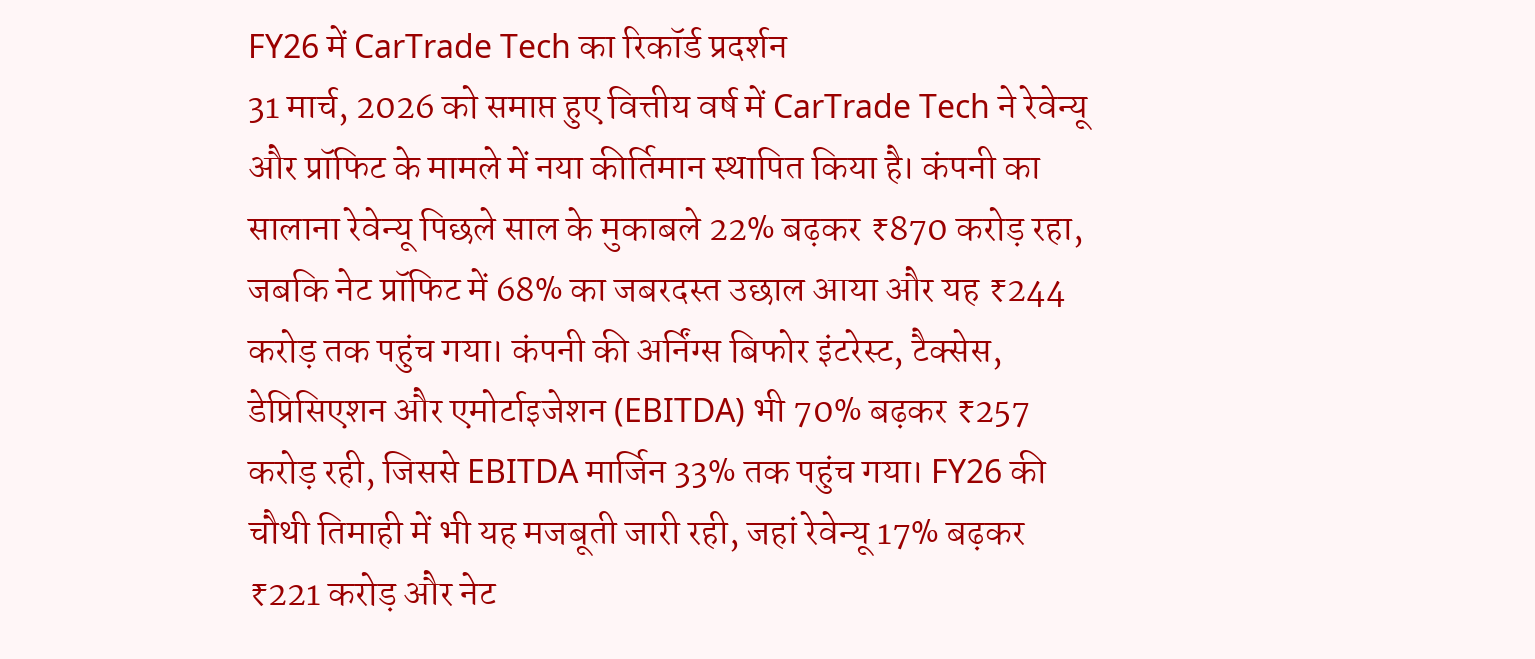FY26 में CarTrade Tech का रिकॉर्ड प्रदर्शन
31 मार्च, 2026 को समाप्त हुए वित्तीय वर्ष में CarTrade Tech ने रेवेन्यू और प्रॉफिट के मामले में नया कीर्तिमान स्थापित किया है। कंपनी का सालाना रेवेन्यू पिछले साल के मुकाबले 22% बढ़कर ₹870 करोड़ रहा, जबकि नेट प्रॉफिट में 68% का जबरदस्त उछाल आया और यह ₹244 करोड़ तक पहुंच गया। कंपनी की अर्निंग्स बिफोर इंटरेस्ट, टैक्सेस, डेप्रिसिएशन और एमोर्टाइजेशन (EBITDA) भी 70% बढ़कर ₹257 करोड़ रही, जिससे EBITDA मार्जिन 33% तक पहुंच गया। FY26 की चौथी तिमाही में भी यह मजबूती जारी रही, जहां रेवेन्यू 17% बढ़कर ₹221 करोड़ और नेट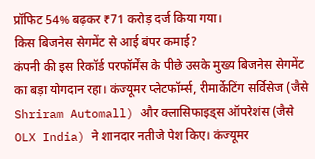प्रॉफिट 54% बढ़कर ₹71 करोड़ दर्ज किया गया।
किस बिजनेस सेगमेंट से आई बंपर कमाई?
कंपनी की इस रिकॉर्ड परफॉर्मेंस के पीछे उसके मुख्य बिजनेस सेगमेंट का बड़ा योगदान रहा। कंज्यूमर प्लेटफॉर्म्स, रीमार्केटिंग सर्विसेज (जैसे Shriram Automall) और क्लासिफाइड्स ऑपरेशंस (जैसे OLX India) ने शानदार नतीजे पेश किए। कंज्यूमर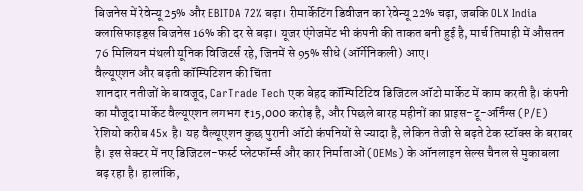बिजनेस में रेवेन्यू 25% और EBITDA 72% बढ़ा। रीमार्केटिंग डिवीजन का रेवेन्यू 22% चढ़ा, जबकि OLX India क्लासिफाइड्स बिजनेस 16% की दर से बढ़ा। यूजर एंगेजमेंट भी कंपनी की ताकत बनी हुई है, मार्च तिमाही में औसतन 76 मिलियन मंथली यूनिक विजिटर्स रहे, जिनमें से 95% सीधे (ऑर्गेनिकली) आए।
वैल्यूएशन और बढ़ती कॉम्पिटिशन की चिंता
शानदार नतीजों के बावजूद, CarTrade Tech एक बेहद कॉम्पिटिटिव डिजिटल ऑटो मार्केट में काम करती है। कंपनी का मौजूदा मार्केट वैल्यूएशन लगभग ₹15,000 करोड़ है, और पिछले बारह महीनों का प्राइस-टू-अर्निंग्स (P/E) रेशियो करीब 45x है। यह वैल्यूएशन कुछ पुरानी ऑटो कंपनियों से ज्यादा है, लेकिन तेजी से बढ़ते टेक स्टॉक्स के बराबर है। इस सेक्टर में नए डिजिटल-फर्स्ट प्लेटफॉर्म्स और कार निर्माताओं (OEMs) के ऑनलाइन सेल्स चैनल से मुकाबला बढ़ रहा है। हालांकि,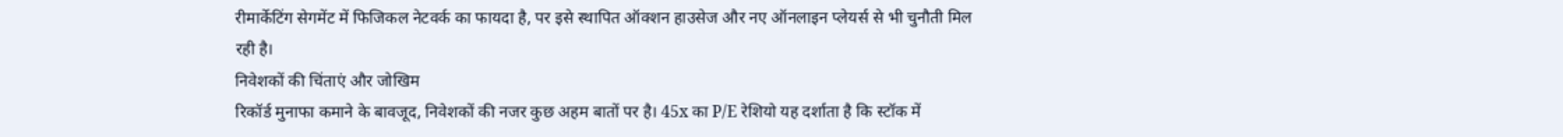रीमार्केटिंग सेगमेंट में फिजिकल नेटवर्क का फायदा है, पर इसे स्थापित ऑक्शन हाउसेज और नए ऑनलाइन प्लेयर्स से भी चुनौती मिल रही है।
निवेशकों की चिंताएं और जोखिम
रिकॉर्ड मुनाफा कमाने के बावजूद, निवेशकों की नजर कुछ अहम बातों पर है। 45x का P/E रेशियो यह दर्शाता है कि स्टॉक में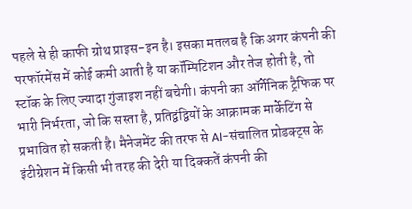पहले से ही काफी ग्रोथ प्राइस-इन है। इसका मतलब है कि अगर कंपनी की परफॉरमेंस में कोई कमी आती है या कॉम्पिटिशन और तेज होती है, तो स्टॉक के लिए ज्यादा गुंजाइश नहीं बचेगी। कंपनी का ऑर्गेनिक ट्रैफिक पर भारी निर्भरता, जो कि सस्ता है, प्रतिद्वंद्वियों के आक्रामक मार्केटिंग से प्रभावित हो सकती है। मैनेजमेंट की तरफ से AI-संचालित प्रोडक्ट्स के इंटीग्रेशन में किसी भी तरह की देरी या दिक्कतें कंपनी की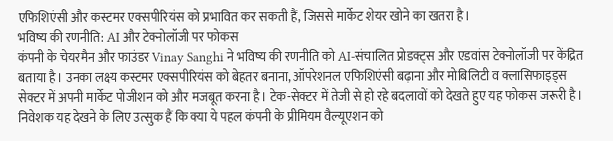एफिशिएंसी और कस्टमर एक्सपीरियंस को प्रभावित कर सकती हैं, जिससे मार्केट शेयर खोने का खतरा है।
भविष्य की रणनीति: AI और टेक्नोलॉजी पर फोकस
कंपनी के चेयरमैन और फाउंडर Vinay Sanghi ने भविष्य की रणनीति को AI-संचालित प्रोडक्ट्स और एडवांस टेक्नोलॉजी पर केंद्रित बताया है। उनका लक्ष्य कस्टमर एक्सपीरियंस को बेहतर बनाना, ऑपरेशनल एफिशिएंसी बढ़ाना और मोबिलिटी व क्लासिफाइड्स सेक्टर में अपनी मार्केट पोजीशन को और मजबूत करना है। टेक-सेक्टर में तेजी से हो रहे बदलावों को देखते हुए यह फोकस जरूरी है। निवेशक यह देखने के लिए उत्सुक हैं कि क्या ये पहल कंपनी के प्रीमियम वैल्यूएशन को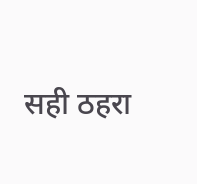सही ठहरा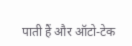पाती हैं और ऑटो-टेक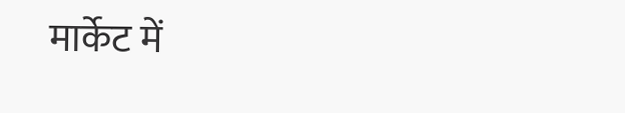मार्केट में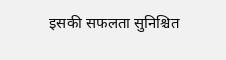इसकी सफलता सुनिश्चित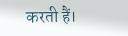करती हैं।